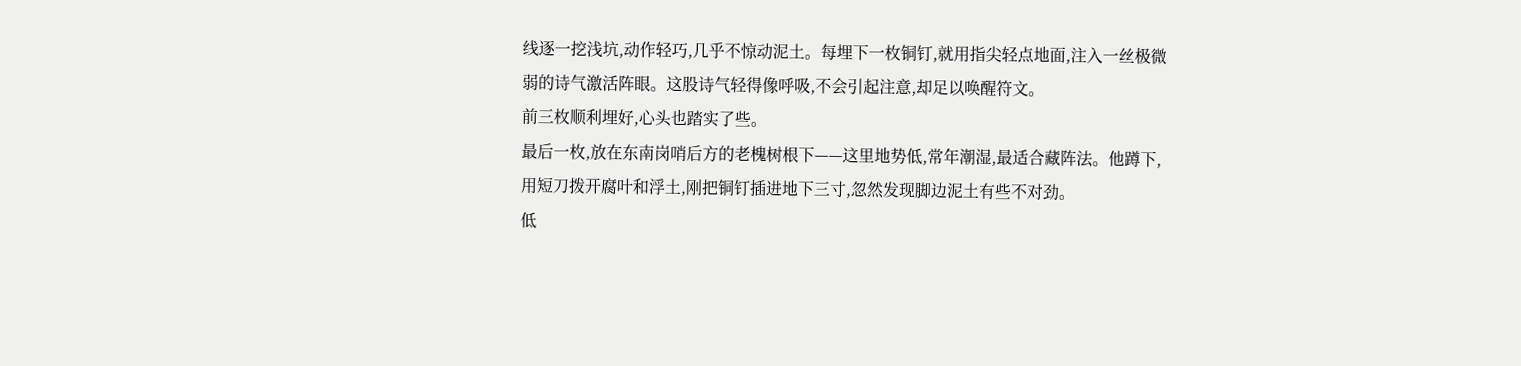线逐一挖浅坑,动作轻巧,几乎不惊动泥土。每埋下一枚铜钉,就用指尖轻点地面,注入一丝极微弱的诗气激活阵眼。这股诗气轻得像呼吸,不会引起注意,却足以唤醒符文。
前三枚顺利埋好,心头也踏实了些。
最后一枚,放在东南岗哨后方的老槐树根下——这里地势低,常年潮湿,最适合藏阵法。他蹲下,用短刀拨开腐叶和浮土,刚把铜钉插进地下三寸,忽然发现脚边泥土有些不对劲。
低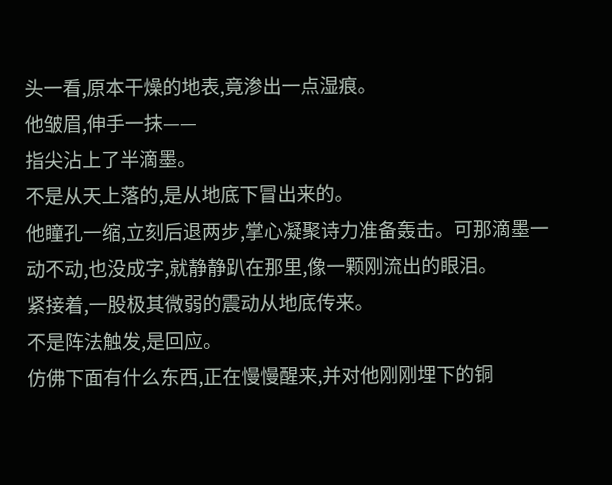头一看,原本干燥的地表,竟渗出一点湿痕。
他皱眉,伸手一抹——
指尖沾上了半滴墨。
不是从天上落的,是从地底下冒出来的。
他瞳孔一缩,立刻后退两步,掌心凝聚诗力准备轰击。可那滴墨一动不动,也没成字,就静静趴在那里,像一颗刚流出的眼泪。
紧接着,一股极其微弱的震动从地底传来。
不是阵法触发,是回应。
仿佛下面有什么东西,正在慢慢醒来,并对他刚刚埋下的铜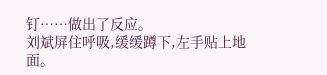钉……做出了反应。
刘斌屏住呼吸,缓缓蹲下,左手贴上地面。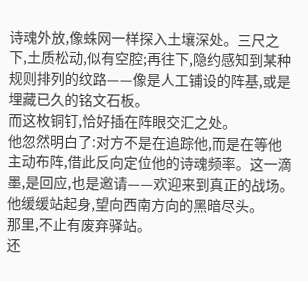诗魂外放,像蛛网一样探入土壤深处。三尺之下,土质松动,似有空腔;再往下,隐约感知到某种规则排列的纹路——像是人工铺设的阵基,或是埋藏已久的铭文石板。
而这枚铜钉,恰好插在阵眼交汇之处。
他忽然明白了:对方不是在追踪他,而是在等他主动布阵,借此反向定位他的诗魂频率。这一滴墨,是回应,也是邀请——欢迎来到真正的战场。
他缓缓站起身,望向西南方向的黑暗尽头。
那里,不止有废弃驿站。
还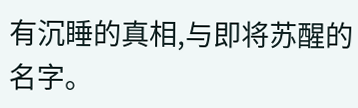有沉睡的真相,与即将苏醒的名字。